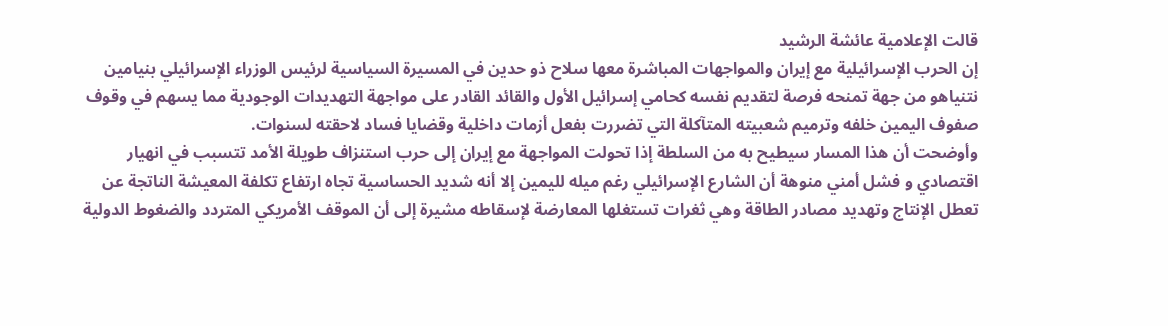قالت الإعلامية عائشة الرشيد
إن الحرب الإسرائيلية مع إيران والمواجهات المباشرة معها سلاح ذو حدين في المسيرة السياسية لرئيس الوزراء الإسرائيلي بنيامين نتنياهو من جهة تمنحه فرصة لتقديم نفسه كحامي إسرائيل الأول والقائد القادر على مواجهة التهديدات الوجودية مما يسهم في وقوف صفوف اليمين خلفه وترميم شعبيته المتآكلة التي تضررت بفعل أزمات داخلية وقضايا فساد لاحقته لسنوات.
وأوضحت أن هذا المسار سيطيح به من السلطة إذا تحولت المواجهة مع إيران إلى حرب استنزاف طويلة الأمد تتسبب في انهيار اقتصادي و فشل أمني منوهة أن الشارع الإسرائيلي رغم ميله لليمين إلا أنه شديد الحساسية تجاه ارتفاع تكلفة المعيشة الناتجة عن تعطل الإنتاج وتهديد مصادر الطاقة وهي ثغرات تستغلها المعارضة لإسقاطه مشيرة إلى أن الموقف الأمريكي المتردد والضغوط الدولية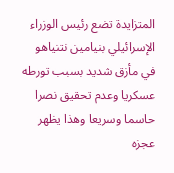المتزايدة تضع رئيس الوزراء الإسرائيلي بنيامين نتنياهو في مأزق شديد بسبب تورطه عسكريا وعدم تحقيق نصرا حاسما وسريعا وهذا يظهر عجزه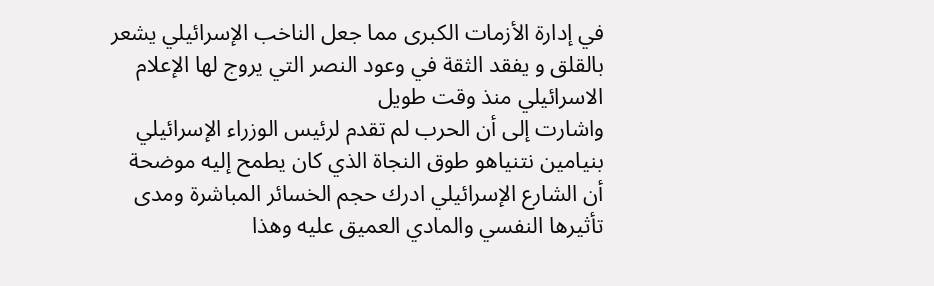في إدارة الأزمات الكبرى مما جعل الناخب الإسرائيلي يشعر بالقلق و يفقد الثقة في وعود النصر التي يروج لها الإعلام الاسرائيلي منذ وقت طويل
واشارت إلى أن الحرب لم تقدم لرئيس الوزراء الإسرائيلي بنيامين نتنياهو طوق النجاة الذي كان يطمح إليه موضحة أن الشارع الإسرائيلي ادرك حجم الخسائر المباشرة ومدى تأثيرها النفسي والمادي العميق عليه وهذا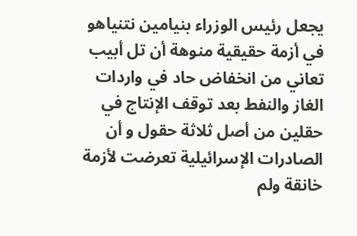يجعل رئيس الوزراء بنيامين نتنياهو في أزمة حقيقية منوهة أن تل أبيب تعاني من انخفاض حاد في واردات الغاز والنفط بعد توقف الإنتاج في حقلين من أصل ثلاثة حقول و أن الصادرات الإسرائيلية تعرضت لأزمة خانقة ولم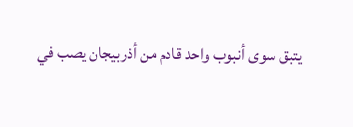يتبق سوى أنبوب واحد قادم من أذربيجان يصب في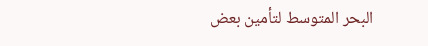البحر المتوسط لتأمين بعض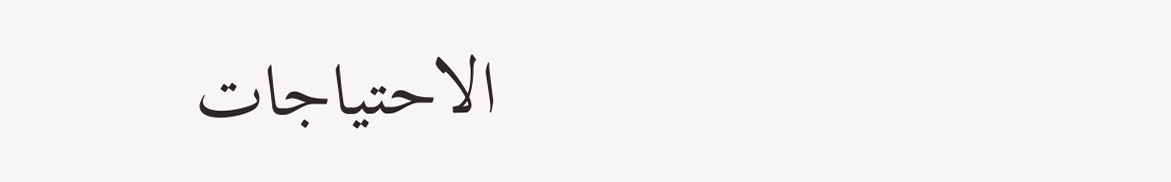الاحتياجات